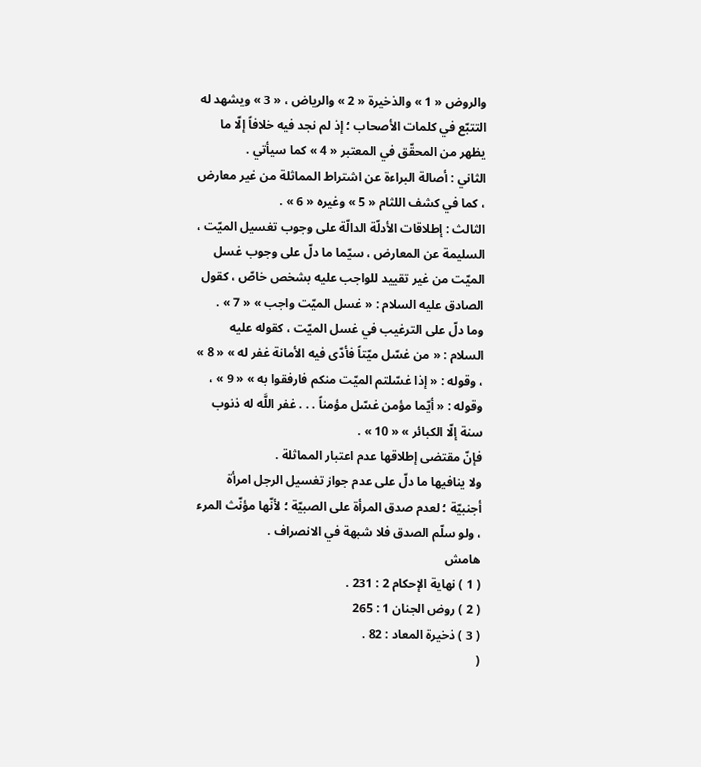والروض « 1 » والذخيرة « 2 » والرياض ، « 3 » ويشهد له التتبّع في كلمات الأصحاب ؛ إذ لم نجد فيه خلافاً إلّا ما يظهر من المحقّق في المعتبر « 4 » كما سيأتي .
الثاني : أصالة البراءة عن اشتراط المماثلة من غير معارض ، كما في كشف اللثام « 5 » وغيره « 6 » .
الثالث : إطلاقات الأدلّة الدالّة على وجوب تغسيل الميّت ، السليمة عن المعارض ، سيّما ما دلّ على وجوب غسل الميّت من غير تقييد للواجب عليه بشخص خاصّ ، كقول الصادق عليه السلام : « غسل الميّت واجب » « 7 » .
وما دلّ على الترغيب في غسل الميّت ، كقوله عليه السلام : « من غسّل ميّتاً فأدّى فيه الأمانة غفر له » « 8 » ، وقوله : « إذا غسّلتم الميّت منكم فارفقوا به » « 9 » ، وقوله : « أيّما مؤمن غسّل مؤمناً . . . غفر اللَّه له ذنوب سنة إلّا الكبائر » « 10 » .
فإنّ مقتضى إطلاقها عدم اعتبار المماثلة .
ولا ينافيها ما دلّ على عدم جواز تغسيل الرجل امرأة أجنبيّة ؛ لعدم صدق المرأة على الصبيّة ؛ لأنّها مؤنّث المرء ، ولو سلّم الصدق فلا شبهة في الانصراف .
هامش
( 1 ) نهاية الإحكام 2 : 231 .
( 2 ) روض الجنان 1 : 265
( 3 ) ذخيرة المعاد : 82 .
(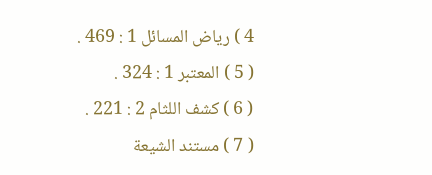4 ) رياض المسائل 1 : 469 .
( 5 ) المعتبر 1 : 324 .
( 6 ) كشف اللثام 2 : 221 .
( 7 ) مستند الشيعة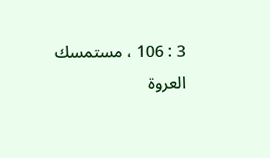3 : 106 ، مستمسك العروة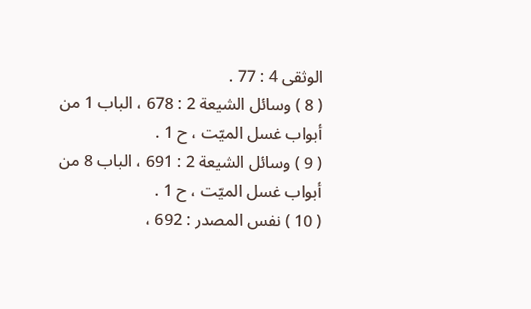الوثقى 4 : 77 .
( 8 ) وسائل الشيعة 2 : 678 ، الباب 1 من أبواب غسل الميّت ، ح 1 .
( 9 ) وسائل الشيعة 2 : 691 ، الباب 8 من أبواب غسل الميّت ، ح 1 .
( 10 ) نفس المصدر : 692 ،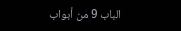الباب 9 من أبواب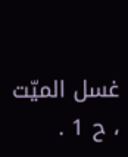غسل الميّت ، ح 1 .